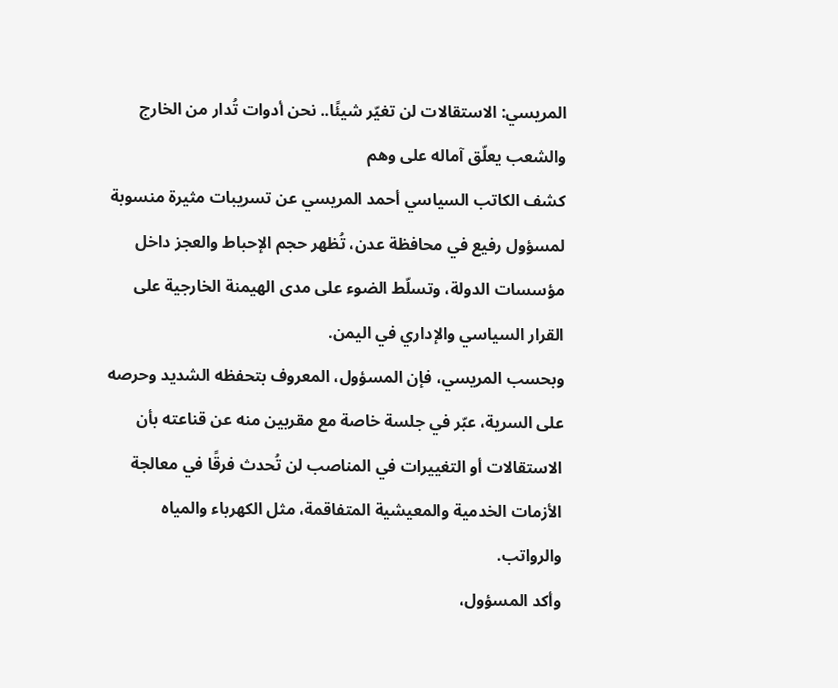المريسي: الاستقالات لن تغيّر شيئًا.. نحن أدوات تُدار من الخارج والشعب يعلّق آماله على وهم
كشف الكاتب السياسي أحمد المريسي عن تسريبات مثيرة منسوبة لمسؤول رفيع في محافظة عدن، تُظهر حجم الإحباط والعجز داخل مؤسسات الدولة، وتسلّط الضوء على مدى الهيمنة الخارجية على القرار السياسي والإداري في اليمن.
وبحسب المريسي، فإن المسؤول، المعروف بتحفظه الشديد وحرصه على السرية، عبّر في جلسة خاصة مع مقربين منه عن قناعته بأن الاستقالات أو التغييرات في المناصب لن تُحدث فرقًا في معالجة الأزمات الخدمية والمعيشية المتفاقمة، مثل الكهرباء والمياه والرواتب.
وأكد المسؤول،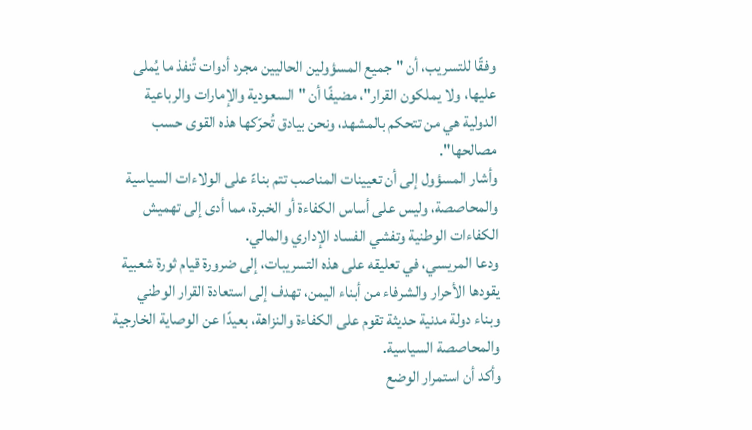وفقًا للتسريب، أن "جميع المسؤولين الحاليين مجرد أدوات تُنفذ ما يُملى عليها، ولا يملكون القرار"، مضيفًا أن "السعودية والإمارات والرباعية الدولية هي من تتحكم بالمشهد، ونحن بيادق تُحرّكها هذه القوى حسب مصالحها".
وأشار المسؤول إلى أن تعيينات المناصب تتم بناءً على الولاءات السياسية والمحاصصة، وليس على أساس الكفاءة أو الخبرة، مما أدى إلى تهميش الكفاءات الوطنية وتفشي الفساد الإداري والمالي.
ودعا المريسي، في تعليقه على هذه التسريبات، إلى ضرورة قيام ثورة شعبية يقودها الأحرار والشرفاء من أبناء اليمن، تهدف إلى استعادة القرار الوطني وبناء دولة مدنية حديثة تقوم على الكفاءة والنزاهة، بعيدًا عن الوصاية الخارجية والمحاصصة السياسية.
وأكد أن استمرار الوضع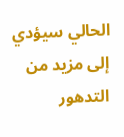الحالي سيؤدي إلى مزيد من التدهور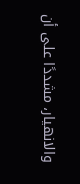والانهيار، مشددًا على أن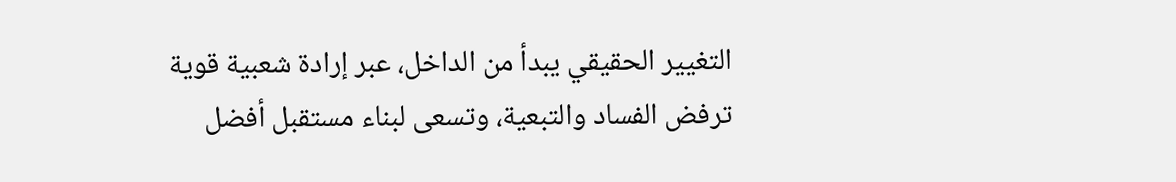التغيير الحقيقي يبدأ من الداخل، عبر إرادة شعبية قوية ترفض الفساد والتبعية، وتسعى لبناء مستقبل أفضل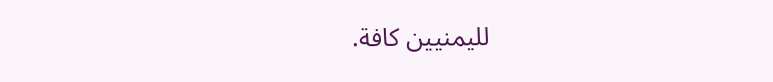لليمنيين كافة.